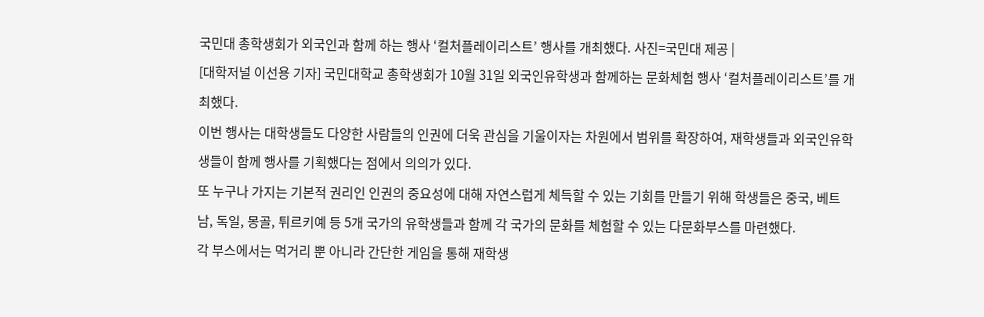국민대 총학생회가 외국인과 함께 하는 행사 ‘컬처플레이리스트’ 행사를 개최했다. 사진=국민대 제공 |
[대학저널 이선용 기자] 국민대학교 총학생회가 10월 31일 외국인유학생과 함께하는 문화체험 행사 ‘컬처플레이리스트’를 개최했다.
이번 행사는 대학생들도 다양한 사람들의 인권에 더욱 관심을 기울이자는 차원에서 범위를 확장하여, 재학생들과 외국인유학생들이 함께 행사를 기획했다는 점에서 의의가 있다.
또 누구나 가지는 기본적 권리인 인권의 중요성에 대해 자연스럽게 체득할 수 있는 기회를 만들기 위해 학생들은 중국, 베트남, 독일, 몽골, 튀르키예 등 5개 국가의 유학생들과 함께 각 국가의 문화를 체험할 수 있는 다문화부스를 마련했다.
각 부스에서는 먹거리 뿐 아니라 간단한 게임을 통해 재학생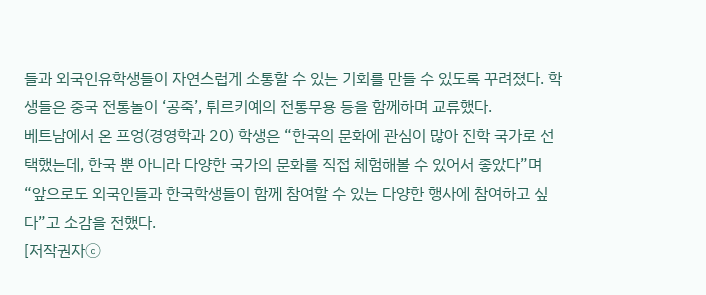들과 외국인유학생들이 자연스럽게 소통할 수 있는 기회를 만들 수 있도록 꾸려졌다. 학생들은 중국 전통놀이 ‘공죽’, 튀르키예의 전통무용 등을 함께하며 교류했다.
베트남에서 온 프엉(경영학과 20) 학생은 “한국의 문화에 관심이 많아 진학 국가로 선택했는데, 한국 뿐 아니라 다양한 국가의 문화를 직접 체험해볼 수 있어서 좋았다”며 “앞으로도 외국인들과 한국학생들이 함께 참여할 수 있는 다양한 행사에 참여하고 싶다”고 소감을 전했다.
[저작권자ⓒ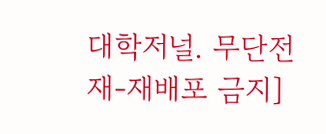대학저널. 무단전재-재배포 금지]